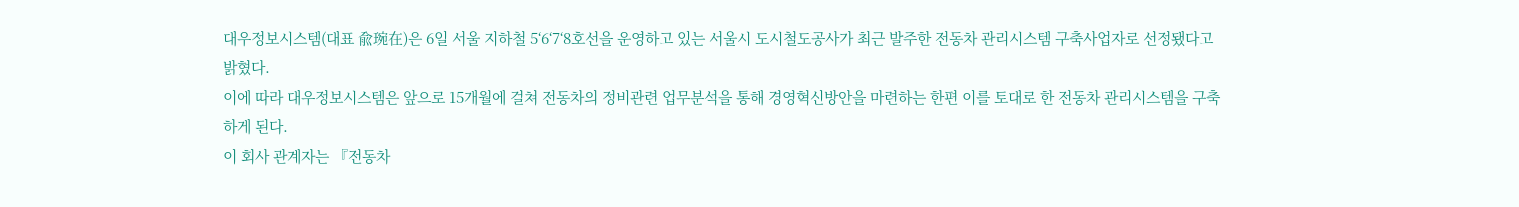대우정보시스템(대표 兪琬在)은 6일 서울 지하철 5‘6‘7‘8호선을 운영하고 있는 서울시 도시철도공사가 최근 발주한 전동차 관리시스템 구축사업자로 선정됐다고 밝혔다.
이에 따라 대우정보시스템은 앞으로 15개월에 걸쳐 전동차의 정비관련 업무분석을 통해 경영혁신방안을 마련하는 한편 이를 토대로 한 전동차 관리시스템을 구축하게 된다.
이 회사 관계자는 『전동차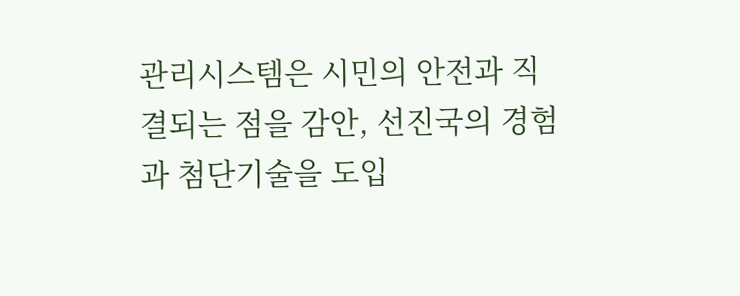관리시스템은 시민의 안전과 직결되는 점을 감안, 선진국의 경험과 첨단기술을 도입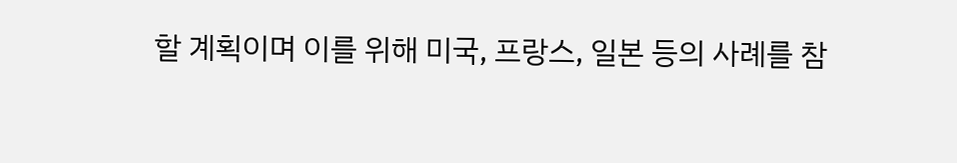할 계획이며 이를 위해 미국, 프랑스, 일본 등의 사례를 참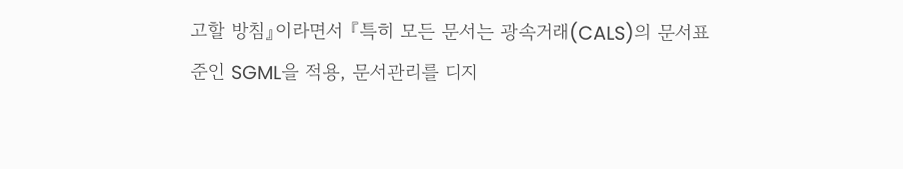고할 방침』이라면서 『특히 모든 문서는 광속거래(CALS)의 문서표준인 SGML을 적용, 문서관리를 디지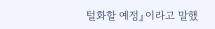털화할 예정』이라고 말했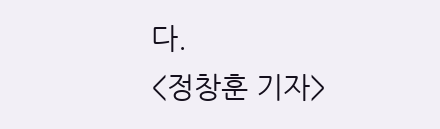다.
<정창훈 기자>